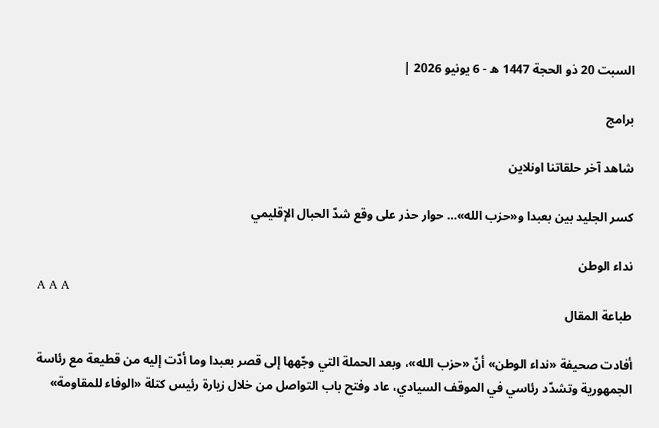السبت 20 ذو الحجة 1447 ه - 6 يونيو 2026 |

برامج

شاهد آخر حلقاتنا اونلاين

كسر الجليد بين بعبدا و«حزب الله»… حوار حذر على وقع شدّ الحبال الإقليمي

نداء الوطن
A A A
طباعة المقال

أفادت صحيفة «نداء الوطن» أنّ «حزب الله»، وبعد الحملة التي وجّهها إلى قصر بعبدا وما أدّت إليه من قطيعة مع رئاسة الجمهورية وتشدّد رئاسي في الموقف السيادي، عاد وفتح باب التواصل من خلال زيارة رئيس كتلة «الوفاء للمقاومة»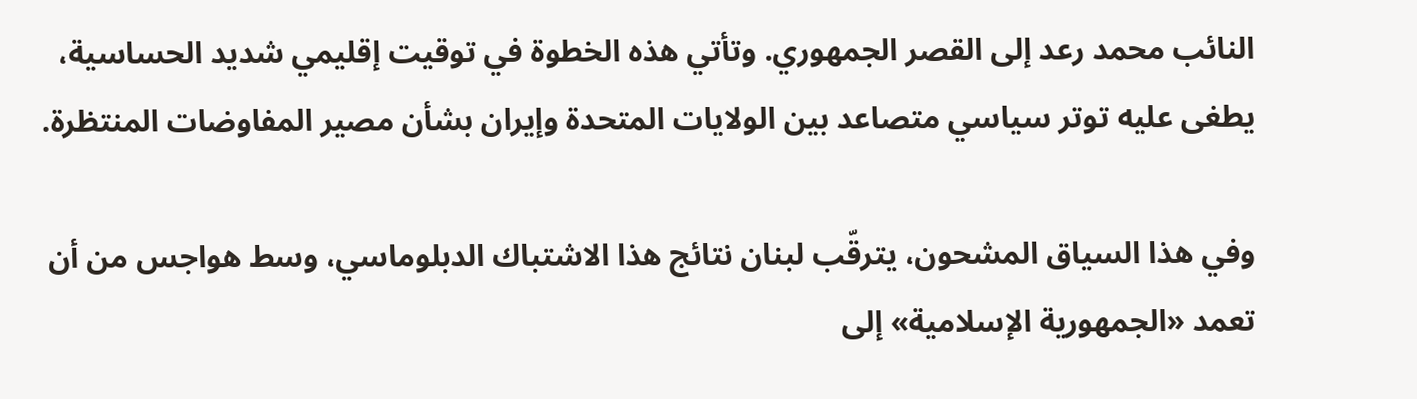النائب محمد رعد إلى القصر الجمهوري. وتأتي هذه الخطوة في توقيت إقليمي شديد الحساسية، يطغى عليه توتر سياسي متصاعد بين الولايات المتحدة وإيران بشأن مصير المفاوضات المنتظرة.

وفي هذا السياق المشحون، يترقّب لبنان نتائج هذا الاشتباك الدبلوماسي، وسط هواجس من أن تعمد «الجمهورية الإسلامية» إلى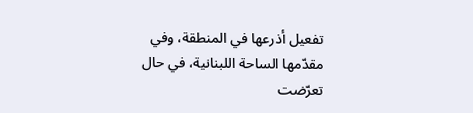تفعيل أذرعها في المنطقة، وفي مقدّمها الساحة اللبنانية، في حال تعرّضت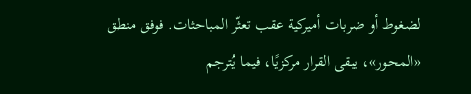لضغوط أو ضربات أميركية عقب تعثّر المباحثات. فوفق منطق «المحور»، يبقى القرار مركزيًا، فيما يُترجم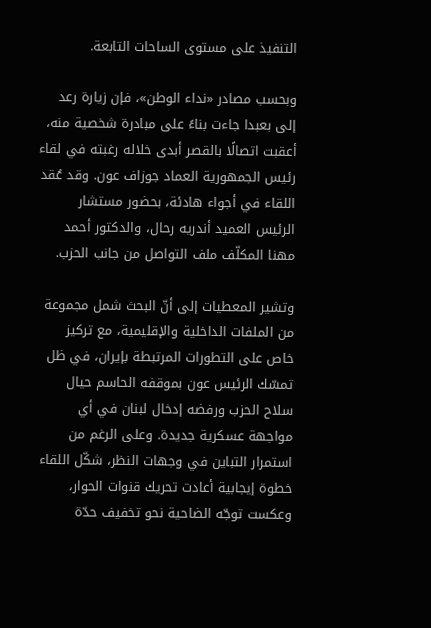التنفيذ على مستوى الساحات التابعة.

وبحسب مصادر «نداء الوطن»، فإن زيارة رعد إلى بعبدا جاءت بناءً على مبادرة شخصية منه، أعقبت اتصالًا بالقصر أبدى خلاله رغبته في لقاء رئيس الجمهورية العماد جوزاف عون. وقد عُقد اللقاء في أجواء هادئة، بحضور مستشار الرئيس العميد أندريه رحال، والدكتور أحمد مهنا المكلّف ملف التواصل من جانب الحزب.

وتشير المعطيات إلى أنّ البحث شمل مجموعة من الملفات الداخلية والإقليمية، مع تركيز خاص على التطورات المرتبطة بإيران، في ظل تمسّك الرئيس عون بموقفه الحاسم حيال سلاح الحزب ورفضه إدخال لبنان في أي مواجهة عسكرية جديدة. وعلى الرغم من استمرار التباين في وجهات النظر، شكّل اللقاء خطوة إيجابية أعادت تحريك قنوات الحوار، وعكست توجّه الضاحية نحو تخفيف حدّة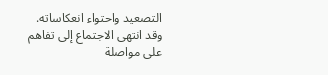التصعيد واحتواء انعكاساته. وقد انتهى الاجتماع إلى تفاهم على مواصلة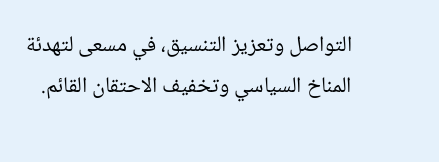التواصل وتعزيز التنسيق، في مسعى لتهدئة المناخ السياسي وتخفيف الاحتقان القائم.